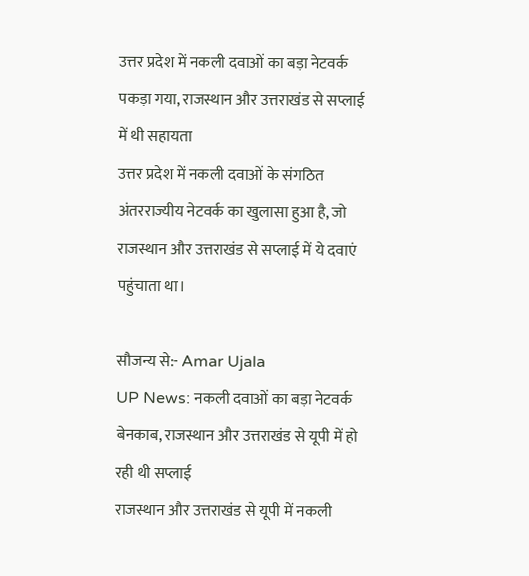उत्तर प्रदेश में नकली दवाओं का बड़ा नेटवर्क पकड़ा गया, राजस्थान और उत्तराखंड से सप्लाई में थी सहायता
उत्तर प्रदेश में नकली दवाओं के संगठित अंतरराज्यीय नेटवर्क का खुलासा हुआ है, जो राजस्थान और उत्तराखंड से सप्लाई में ये दवाएं पहुंचाता था।

सौजन्य से:- Amar Ujala
UP News: नकली दवाओं का बड़ा नेटवर्क बेनकाब, राजस्थान और उत्तराखंड से यूपी में हो रही थी सप्लाई
राजस्थान और उत्तराखंड से यूपी में नकली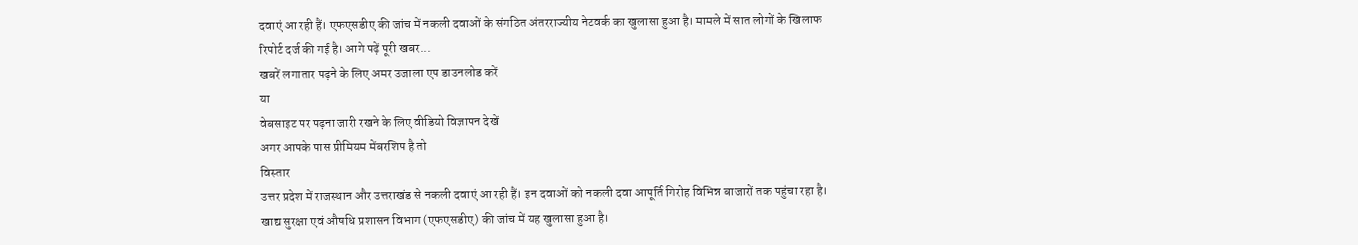दवाएं आ रही हैं। एफएसडीए की जांच में नकली दवाओं के संगठित अंतरराज्यीय नेटवर्क का खुलासा हुआ है। मामले में सात लोगों के खिलाफ रिपोर्ट दर्ज की गई है। आगे पढ़ें पूरी खबर...
खबरें लगातार पढ़ने के लिए अमर उजाला एप डाउनलोड करें
या
वेबसाइट पर पढ़ना जारी रखने के लिए वीडियो विज्ञापन देखें
अगर आपके पास प्रीमियम मेंबरशिप है तो
विस्तार
उत्तर प्रदेश में राजस्थान और उत्तराखंड से नकली दवाएं आ रही हैं। इन दवाओं को नकली दवा आपूर्ति गिरोह विभिन्न बाजारों तक पहुंचा रहा है। खाद्य सुरक्षा एवं औषधि प्रशासन विभाग (एफएसडीए) की जांच में यह खुलासा हुआ है।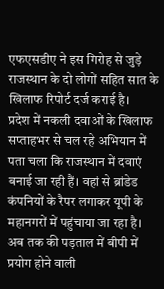एफएसडीए ने इस गिरोह से जुड़े राजस्थान के दो लोगों सहित सात के खिलाफ रिपोर्ट दर्ज कराई है।
प्रदेश में नकली दवाओं के खिलाफ सप्ताहभर से चल रहे अभियान में पता चला कि राजस्थान में दवाएं बनाई जा रही हैं। वहां से ब्रांडेड कंपनियों के रैपर लगाकर यूपी के महानगरों में पहुंचाया जा रहा है। अब तक की पड़ताल में बीपी में प्रयोग होने वाली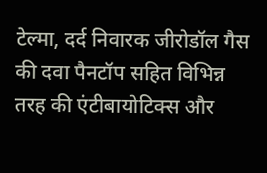टेल्मा, दर्द निवारक जीरोडॉल गैस की दवा पैनटॉप सहित विभिन्न तरह की एंटीबायोटिक्स और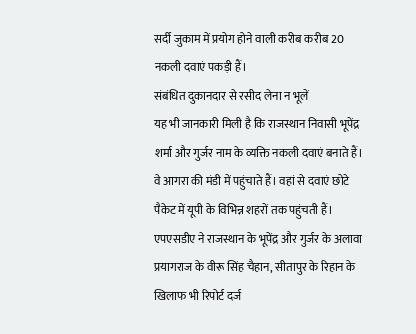सर्दी जुकाम में प्रयोग होने वाली करीब करीब 20 नकली दवाएं पकड़ी हैं।
संबंधित दुकानदार से रसीद लेना न भूलें
यह भी जानकारी मिली है कि राजस्थान निवासी भूपेंद्र शर्मा और गुर्जर नाम के व्यक्ति नकली दवाएं बनाते हैं। वे आगरा की मंडी में पहुंचाते हैं। वहां से दवाएं छोटे पैकेट में यूपी के विभिन्न शहरों तक पहुंचती हैं। एपएसडीए ने राजस्थान के भूपेंद्र और गुर्जर के अलावा प्रयागराज के वीरू सिंह चैहान, सीतापुर के रिहान के खिलाफ भी रिपोर्ट दर्ज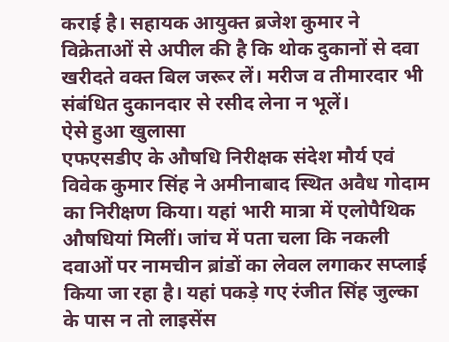कराई है। सहायक आयुक्त ब्रजेश कुमार ने विक्रेताओं से अपील की है कि थोक दुकानों से दवा खरीदते वक्त बिल जरूर लें। मरीज व तीमारदार भी संबंधित दुकानदार से रसीद लेना न भूलें।
ऐसे हुआ खुलासा
एफएसडीए के औषधि निरीक्षक संदेश मौर्य एवं विवेक कुमार सिंह ने अमीनाबाद स्थित अवैध गोदाम का निरीक्षण किया। यहां भारी मात्रा में एलोपैथिक औषधियां मिलीं। जांच में पता चला कि नकली दवाओं पर नामचीन ब्रांडों का लेवल लगाकर सप्लाई किया जा रहा है। यहां पकड़े गए रंजीत सिंह जुल्का के पास न तो लाइसेंस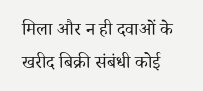मिला और न ही दवाओं के खरीद बिक्री संबंधी कोई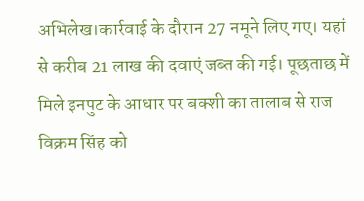अभिलेख।कार्रवाई के दौरान 27 नमूने लिए गए। यहां से करीब 21 लाख की दवाएं जब्त की गई। पूछताछ में मिले इनपुट के आधार पर बक्शी का तालाब से राज विक्रम सिंह को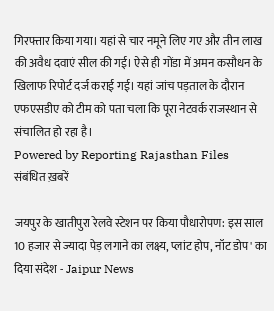गिरफ्तार किया गया। यहां से चार नमूने लिए गए और तीन लाख की अवैध दवाएं सील की गई। ऐसे ही गोंडा में अमन कसौधन के खिलाफ रिपोर्ट दर्ज कराई गई। यहां जांच पड़ताल के दौरान एफएसडीए को टीम को पता चला कि पूरा नेटवर्क राजस्थान से संचालित हो रहा है।
Powered by Reporting Rajasthan Files
संबंधित ख़बरें

जयपुर के खातीपुरा रेलवे स्टेशन पर किया पौधारोपण: इस साल 10 हजार से ज्यादा पेड़ लगाने का लक्ष्य, प्लांट होप, नॉट डोप' का दिया संदेश - Jaipur News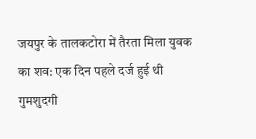जयपुर के तालकटोरा में तैरता मिला युवक का शव: एक दिन पहले दर्ज हुई थी गुमशुदगी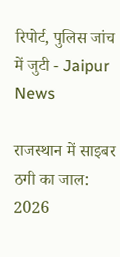रिपोर्ट, पुलिस जांच में जुटी - Jaipur News

राजस्थान में साइबर ठगी का जाल: 2026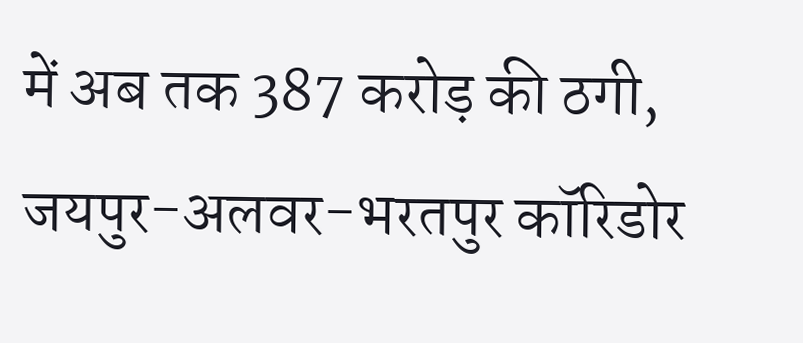में अब तक 387 करोड़ की ठगी, जयपुर-अलवर-भरतपुर कॉरिडोर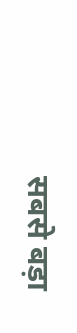सबसे बड़ा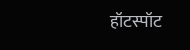हॉटस्पॉट